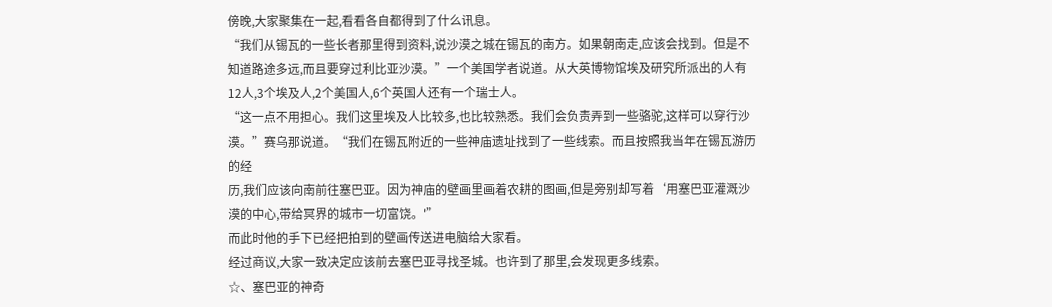傍晚,大家聚集在一起,看看各自都得到了什么讯息。
“我们从锡瓦的一些长者那里得到资料,说沙漠之城在锡瓦的南方。如果朝南走,应该会找到。但是不知道路途多远,而且要穿过利比亚沙漠。”一个美国学者说道。从大英博物馆埃及研究所派出的人有12人,3个埃及人,2个美国人,6个英国人还有一个瑞士人。
“这一点不用担心。我们这里埃及人比较多,也比较熟悉。我们会负责弄到一些骆驼,这样可以穿行沙漠。”赛乌那说道。“我们在锡瓦附近的一些神庙遗址找到了一些线索。而且按照我当年在锡瓦游历的经
历,我们应该向南前往塞巴亚。因为神庙的壁画里画着农耕的图画,但是旁别却写着‘用塞巴亚灌溉沙漠的中心,带给冥界的城市一切富饶。'”
而此时他的手下已经把拍到的壁画传送进电脑给大家看。
经过商议,大家一致决定应该前去塞巴亚寻找圣城。也许到了那里,会发现更多线索。
☆、塞巴亚的神奇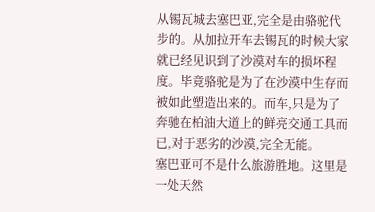从锡瓦城去塞巴亚,完全是由骆驼代步的。从加拉开车去锡瓦的时候大家就已经见识到了沙漠对车的损坏程度。毕竟骆驼是为了在沙漠中生存而被如此塑造出来的。而车,只是为了奔驰在柏油大道上的鲜亮交通工具而已,对于恶劣的沙漠,完全无能。
塞巴亚可不是什么旅游胜地。这里是一处天然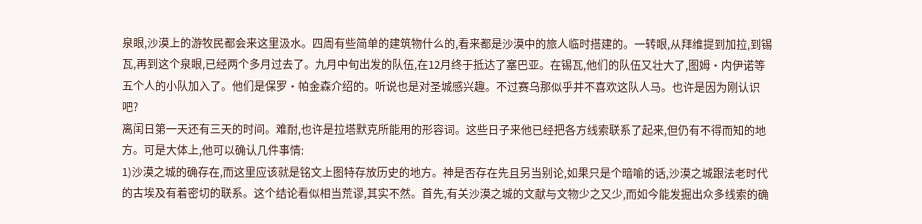泉眼,沙漠上的游牧民都会来这里汲水。四周有些简单的建筑物什么的,看来都是沙漠中的旅人临时搭建的。一转眼,从拜维提到加拉,到锡瓦,再到这个泉眼,已经两个多月过去了。九月中旬出发的队伍,在12月终于抵达了塞巴亚。在锡瓦,他们的队伍又壮大了,图姆·内伊诺等五个人的小队加入了。他们是保罗·帕金森介绍的。听说也是对圣城感兴趣。不过赛乌那似乎并不喜欢这队人马。也许是因为刚认识吧?
离闰日第一天还有三天的时间。难耐,也许是拉塔默克所能用的形容词。这些日子来他已经把各方线索联系了起来,但仍有不得而知的地方。可是大体上,他可以确认几件事情:
1)沙漠之城的确存在,而这里应该就是铭文上图特存放历史的地方。神是否存在先且另当别论,如果只是个暗喻的话,沙漠之城跟法老时代的古埃及有着密切的联系。这个结论看似相当荒谬,其实不然。首先,有关沙漠之城的文献与文物少之又少,而如今能发掘出众多线索的确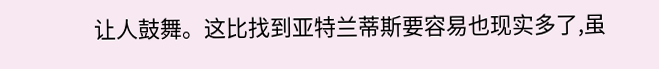让人鼓舞。这比找到亚特兰蒂斯要容易也现实多了,虽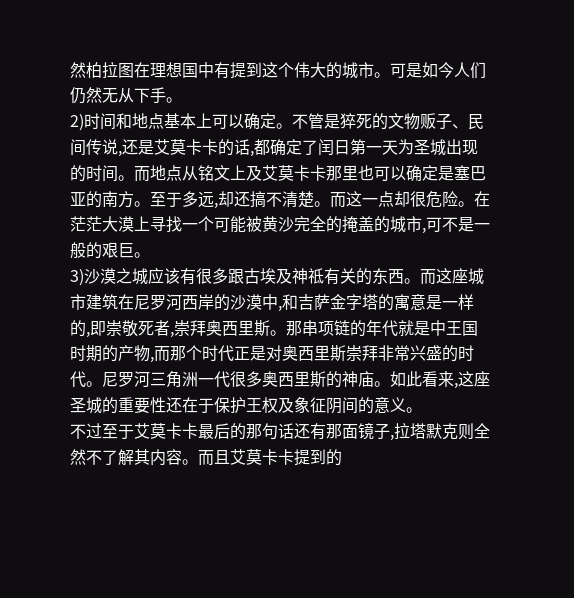然柏拉图在理想国中有提到这个伟大的城市。可是如今人们仍然无从下手。
2)时间和地点基本上可以确定。不管是猝死的文物贩子、民间传说,还是艾莫卡卡的话,都确定了闰日第一天为圣城出现的时间。而地点从铭文上及艾莫卡卡那里也可以确定是塞巴亚的南方。至于多远,却还搞不清楚。而这一点却很危险。在茫茫大漠上寻找一个可能被黄沙完全的掩盖的城市,可不是一般的艰巨。
3)沙漠之城应该有很多跟古埃及神祗有关的东西。而这座城市建筑在尼罗河西岸的沙漠中,和吉萨金字塔的寓意是一样的,即崇敬死者,崇拜奥西里斯。那串项链的年代就是中王国时期的产物,而那个时代正是对奥西里斯崇拜非常兴盛的时代。尼罗河三角洲一代很多奥西里斯的神庙。如此看来,这座圣城的重要性还在于保护王权及象征阴间的意义。
不过至于艾莫卡卡最后的那句话还有那面镜子,拉塔默克则全然不了解其内容。而且艾莫卡卡提到的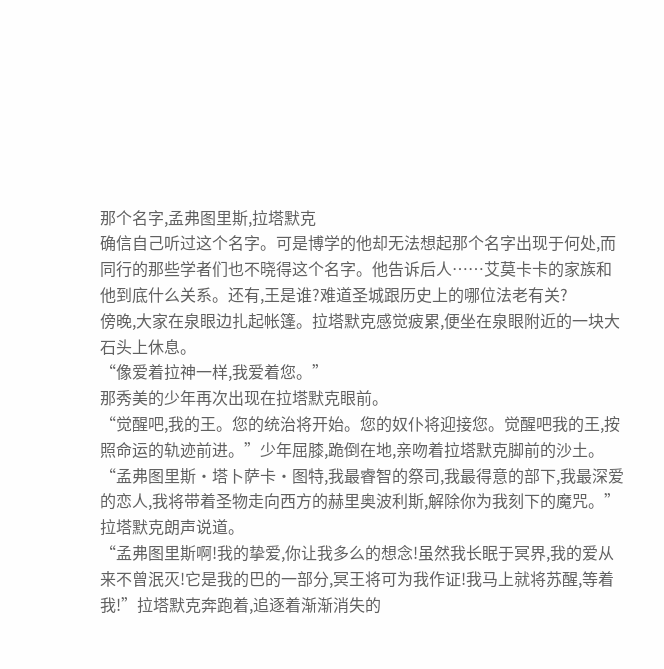那个名字,孟弗图里斯,拉塔默克
确信自己听过这个名字。可是博学的他却无法想起那个名字出现于何处,而同行的那些学者们也不晓得这个名字。他告诉后人……艾莫卡卡的家族和他到底什么关系。还有,王是谁?难道圣城跟历史上的哪位法老有关?
傍晚,大家在泉眼边扎起帐篷。拉塔默克感觉疲累,便坐在泉眼附近的一块大石头上休息。
“像爱着拉神一样,我爱着您。”
那秀美的少年再次出现在拉塔默克眼前。
“觉醒吧,我的王。您的统治将开始。您的奴仆将迎接您。觉醒吧我的王,按照命运的轨迹前进。”少年屈膝,跪倒在地,亲吻着拉塔默克脚前的沙土。
“孟弗图里斯·塔卜萨卡·图特,我最睿智的祭司,我最得意的部下,我最深爱的恋人,我将带着圣物走向西方的赫里奥波利斯,解除你为我刻下的魔咒。”
拉塔默克朗声说道。
“孟弗图里斯啊!我的挚爱,你让我多么的想念!虽然我长眠于冥界,我的爱从来不曾泯灭!它是我的巴的一部分,冥王将可为我作证!我马上就将苏醒,等着我!”拉塔默克奔跑着,追逐着渐渐消失的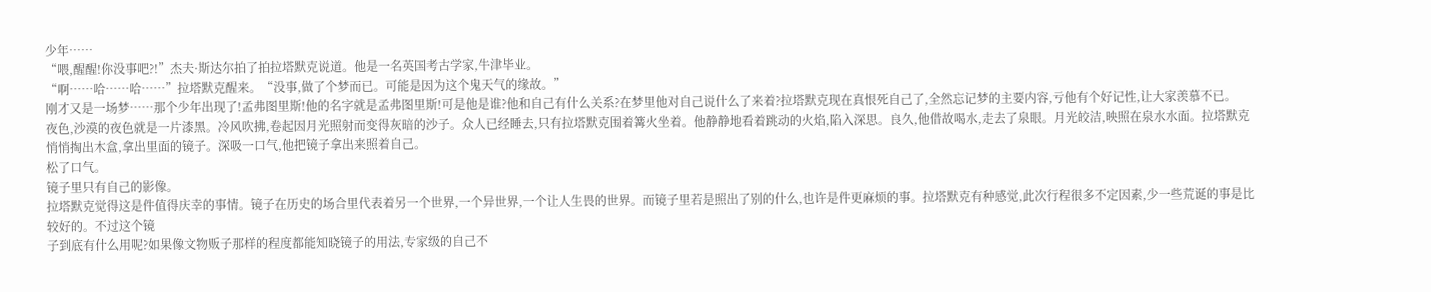少年……
“喂,醒醒!你没事吧?!”杰夫·斯达尔拍了拍拉塔默克说道。他是一名英国考古学家,牛津毕业。
“啊……哈……哈……”拉塔默克醒来。“没事,做了个梦而已。可能是因为这个鬼天气的缘故。”
刚才又是一场梦……那个少年出现了!孟弗图里斯!他的名字就是孟弗图里斯!可是他是谁?他和自己有什么关系?在梦里他对自己说什么了来着?拉塔默克现在真恨死自己了,全然忘记梦的主要内容,亏他有个好记性,让大家羡慕不已。
夜色,沙漠的夜色就是一片漆黑。冷风吹拂,卷起因月光照射而变得灰暗的沙子。众人已经睡去,只有拉塔默克围着篝火坐着。他静静地看着跳动的火焰,陷入深思。良久,他借故喝水,走去了泉眼。月光皎洁,映照在泉水水面。拉塔默克悄悄掏出木盒,拿出里面的镜子。深吸一口气,他把镜子拿出来照着自己。
松了口气。
镜子里只有自己的影像。
拉塔默克觉得这是件值得庆幸的事情。镜子在历史的场合里代表着另一个世界,一个异世界,一个让人生畏的世界。而镜子里若是照出了别的什么,也许是件更麻烦的事。拉塔默克有种感觉,此次行程很多不定因素,少一些荒诞的事是比较好的。不过这个镜
子到底有什么用呢?如果像文物贩子那样的程度都能知晓镜子的用法,专家级的自己不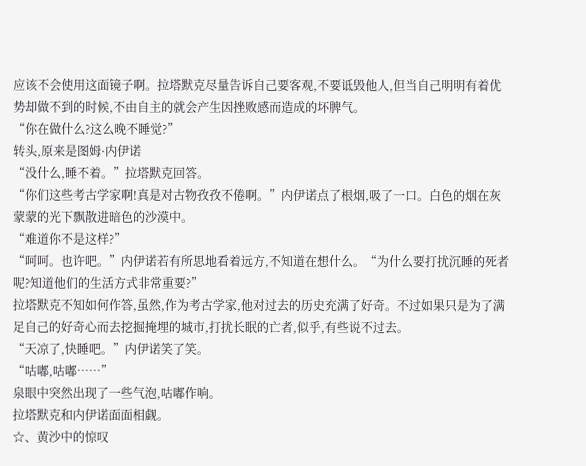应该不会使用这面镜子啊。拉塔默克尽量告诉自己要客观,不要诋毁他人,但当自己明明有着优势却做不到的时候,不由自主的就会产生因挫败感而造成的坏脾气。
“你在做什么?这么晚不睡觉?”
转头,原来是图姆·内伊诺
“没什么,睡不着。”拉塔默克回答。
“你们这些考古学家啊!真是对古物孜孜不倦啊。”内伊诺点了根烟,吸了一口。白色的烟在灰蒙蒙的光下飘散进暗色的沙漠中。
“难道你不是这样?”
“呵呵。也许吧。”内伊诺若有所思地看着远方,不知道在想什么。“为什么要打扰沉睡的死者呢?知道他们的生活方式非常重要?”
拉塔默克不知如何作答,虽然,作为考古学家,他对过去的历史充满了好奇。不过如果只是为了满足自己的好奇心而去挖掘掩埋的城市,打扰长眠的亡者,似乎,有些说不过去。
“天凉了,快睡吧。”内伊诺笑了笑。
“咕嘟,咕嘟……”
泉眼中突然出现了一些气泡,咕嘟作响。
拉塔默克和内伊诺面面相觑。
☆、黄沙中的惊叹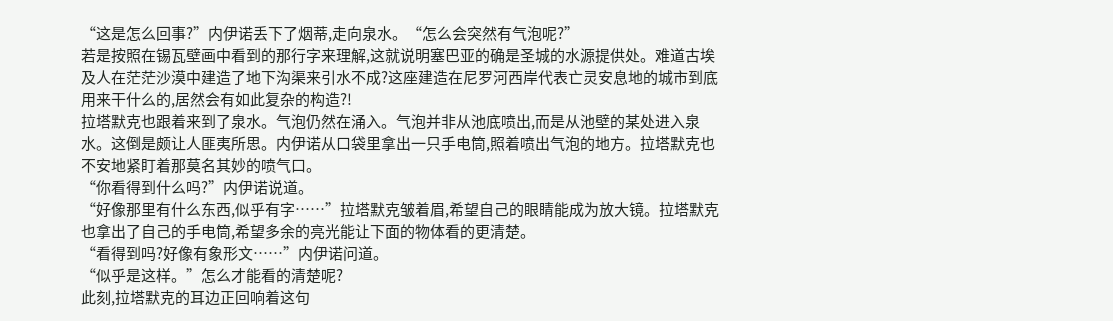“这是怎么回事?”内伊诺丢下了烟蒂,走向泉水。“怎么会突然有气泡呢?”
若是按照在锡瓦壁画中看到的那行字来理解,这就说明塞巴亚的确是圣城的水源提供处。难道古埃及人在茫茫沙漠中建造了地下沟渠来引水不成?这座建造在尼罗河西岸代表亡灵安息地的城市到底用来干什么的,居然会有如此复杂的构造?!
拉塔默克也跟着来到了泉水。气泡仍然在涌入。气泡并非从池底喷出,而是从池壁的某处进入泉水。这倒是颇让人匪夷所思。内伊诺从口袋里拿出一只手电筒,照着喷出气泡的地方。拉塔默克也不安地紧盯着那莫名其妙的喷气口。
“你看得到什么吗?”内伊诺说道。
“好像那里有什么东西,似乎有字……”拉塔默克皱着眉,希望自己的眼睛能成为放大镜。拉塔默克也拿出了自己的手电筒,希望多余的亮光能让下面的物体看的更清楚。
“看得到吗?好像有象形文……”内伊诺问道。
“似乎是这样。”怎么才能看的清楚呢?
此刻,拉塔默克的耳边正回响着这句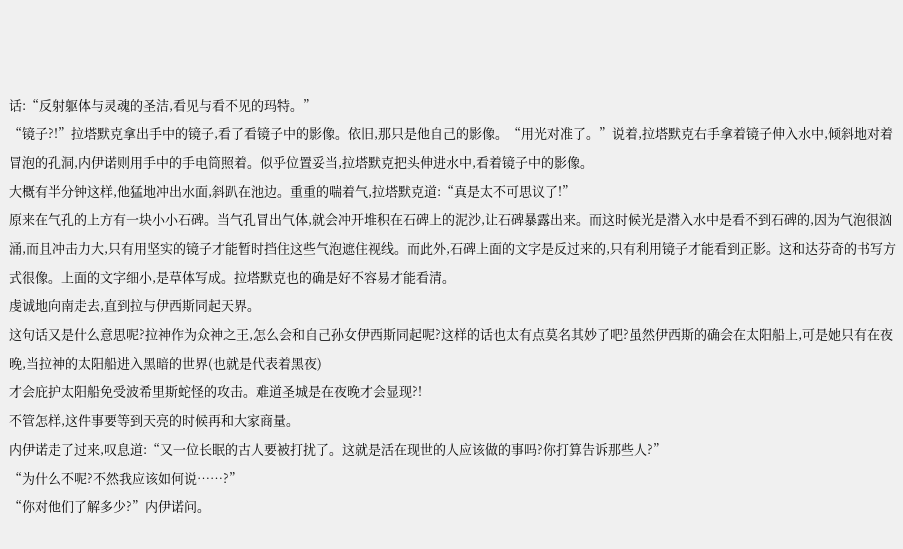话:“反射躯体与灵魂的圣洁,看见与看不见的玛特。”
“镜子?!”拉塔默克拿出手中的镜子,看了看镜子中的影像。依旧,那只是他自己的影像。“用光对准了。”说着,拉塔默克右手拿着镜子伸入水中,倾斜地对着冒泡的孔洞,内伊诺则用手中的手电筒照着。似乎位置妥当,拉塔默克把头伸进水中,看着镜子中的影像。
大概有半分钟这样,他猛地冲出水面,斜趴在池边。重重的喘着气,拉塔默克道:“真是太不可思议了!”
原来在气孔的上方有一块小小石碑。当气孔冒出气体,就会冲开堆积在石碑上的泥沙,让石碑暴露出来。而这时候光是潜入水中是看不到石碑的,因为气泡很汹涌,而且冲击力大,只有用坚实的镜子才能暂时挡住这些气泡遮住视线。而此外,石碑上面的文字是反过来的,只有利用镜子才能看到正影。这和达芬奇的书写方式很像。上面的文字细小,是草体写成。拉塔默克也的确是好不容易才能看清。
虔诚地向南走去,直到拉与伊西斯同起天界。
这句话又是什么意思呢?拉神作为众神之王,怎么会和自己孙女伊西斯同起呢?这样的话也太有点莫名其妙了吧?虽然伊西斯的确会在太阳船上,可是她只有在夜晚,当拉神的太阳船进入黑暗的世界(也就是代表着黑夜)
才会庇护太阳船免受波希里斯蛇怪的攻击。难道圣城是在夜晚才会显现?!
不管怎样,这件事要等到天亮的时候再和大家商量。
内伊诺走了过来,叹息道:“又一位长眠的古人要被打扰了。这就是活在现世的人应该做的事吗?你打算告诉那些人?”
“为什么不呢?不然我应该如何说……?”
“你对他们了解多少?”内伊诺问。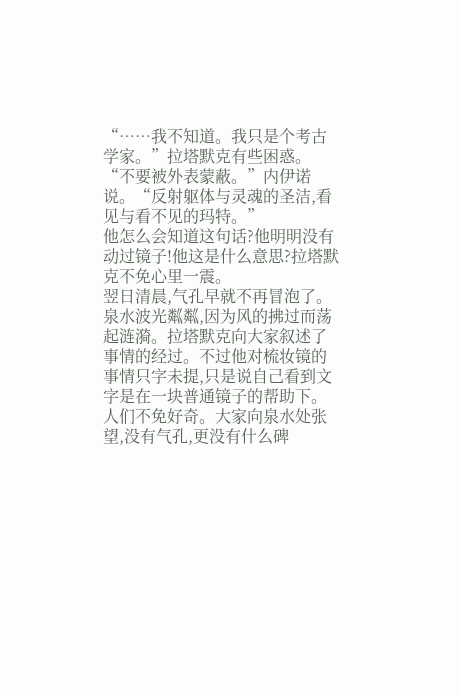“……我不知道。我只是个考古学家。”拉塔默克有些困惑。
“不要被外表蒙蔽。”内伊诺说。“反射躯体与灵魂的圣洁,看见与看不见的玛特。”
他怎么会知道这句话?他明明没有动过镜子!他这是什么意思?拉塔默克不免心里一震。
翌日清晨,气孔早就不再冒泡了。泉水波光粼粼,因为风的拂过而荡起涟漪。拉塔默克向大家叙述了事情的经过。不过他对梳妆镜的事情只字未提,只是说自己看到文字是在一块普通镜子的帮助下。
人们不免好奇。大家向泉水处张望,没有气孔,更没有什么碑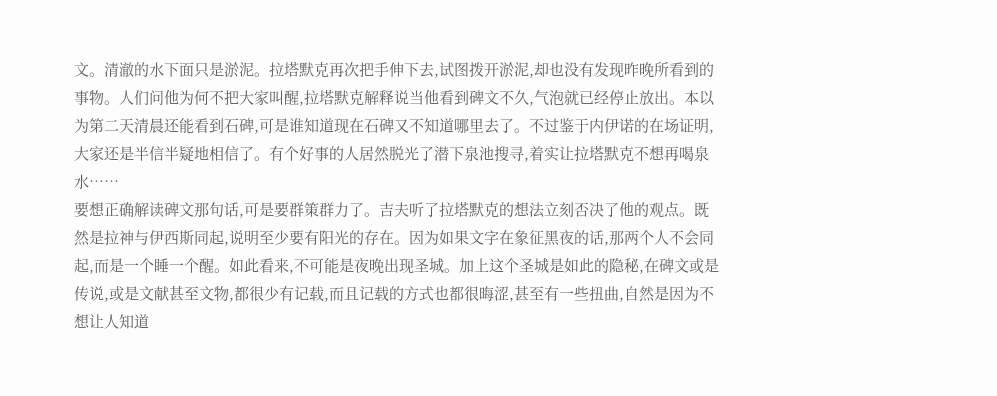文。清澈的水下面只是淤泥。拉塔默克再次把手伸下去,试图拨开淤泥,却也没有发现昨晚所看到的事物。人们问他为何不把大家叫醒,拉塔默克解释说当他看到碑文不久,气泡就已经停止放出。本以为第二天清晨还能看到石碑,可是谁知道现在石碑又不知道哪里去了。不过鉴于内伊诺的在场证明,大家还是半信半疑地相信了。有个好事的人居然脱光了潜下泉池搜寻,着实让拉塔默克不想再喝泉水……
要想正确解读碑文那句话,可是要群策群力了。吉夫听了拉塔默克的想法立刻否决了他的观点。既然是拉神与伊西斯同起,说明至少要有阳光的存在。因为如果文字在象征黑夜的话,那两个人不会同起,而是一个睡一个醒。如此看来,不可能是夜晚出现圣城。加上这个圣城是如此的隐秘,在碑文或是传说,或是文献甚至文物,都很少有记载,而且记载的方式也都很晦涩,甚至有一些扭曲,自然是因为不想让人知道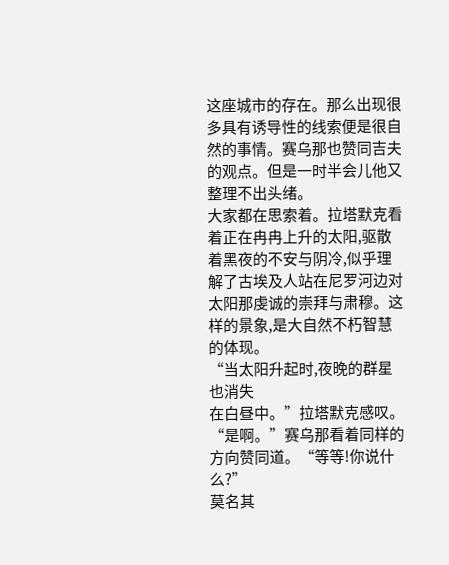这座城市的存在。那么出现很多具有诱导性的线索便是很自然的事情。赛乌那也赞同吉夫的观点。但是一时半会儿他又整理不出头绪。
大家都在思索着。拉塔默克看着正在冉冉上升的太阳,驱散着黑夜的不安与阴冷,似乎理解了古埃及人站在尼罗河边对太阳那虔诚的崇拜与肃穆。这样的景象,是大自然不朽智慧的体现。
“当太阳升起时,夜晚的群星也消失
在白昼中。”拉塔默克感叹。
“是啊。”赛乌那看着同样的方向赞同道。“等等!你说什么?”
莫名其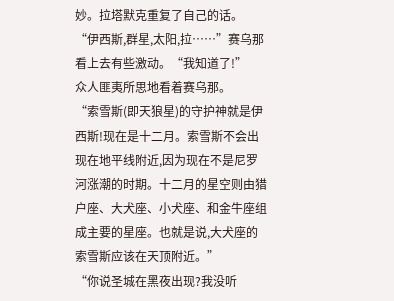妙。拉塔默克重复了自己的话。
“伊西斯,群星,太阳,拉……”赛乌那看上去有些激动。“我知道了!”
众人匪夷所思地看着赛乌那。
“索雪斯(即天狼星)的守护神就是伊西斯!现在是十二月。索雪斯不会出现在地平线附近,因为现在不是尼罗河涨潮的时期。十二月的星空则由猎户座、大犬座、小犬座、和金牛座组成主要的星座。也就是说,大犬座的索雪斯应该在天顶附近。”
“你说圣城在黑夜出现?我没听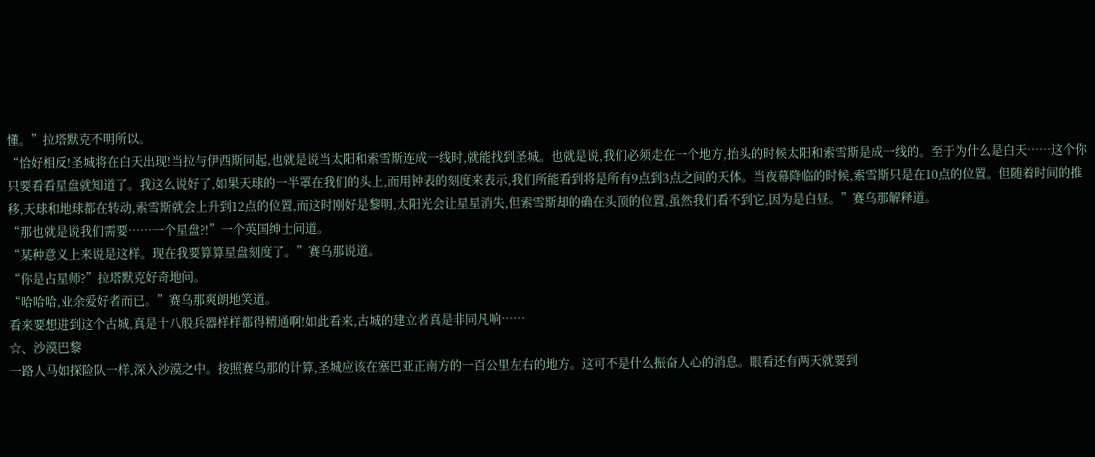懂。”拉塔默克不明所以。
“恰好相反!圣城将在白天出现!当拉与伊西斯同起,也就是说当太阳和索雪斯连成一线时,就能找到圣城。也就是说,我们必须走在一个地方,抬头的时候太阳和索雪斯是成一线的。至于为什么是白天……这个你只要看看星盘就知道了。我这么说好了,如果天球的一半罩在我们的头上,而用钟表的刻度来表示,我们所能看到将是所有9点到3点之间的天体。当夜幕降临的时候,索雪斯只是在10点的位置。但随着时间的推移,天球和地球都在转动,索雪斯就会上升到12点的位置,而这时刚好是黎明,太阳光会让星星消失,但索雪斯却的确在头顶的位置,虽然我们看不到它,因为是白昼。”赛乌那解释道。
“那也就是说我们需要……一个星盘?!”一个英国绅士问道。
“某种意义上来说是这样。现在我要算算星盘刻度了。”赛乌那说道。
“你是占星师?”拉塔默克好奇地问。
“哈哈哈,业余爱好者而已。”赛乌那爽朗地笑道。
看来要想进到这个古城,真是十八般兵器样样都得精通啊!如此看来,古城的建立者真是非同凡响……
☆、沙漠巴黎
一路人马如探险队一样,深入沙漠之中。按照赛乌那的计算,圣城应该在塞巴亚正南方的一百公里左右的地方。这可不是什么振奋人心的消息。眼看还有两天就要到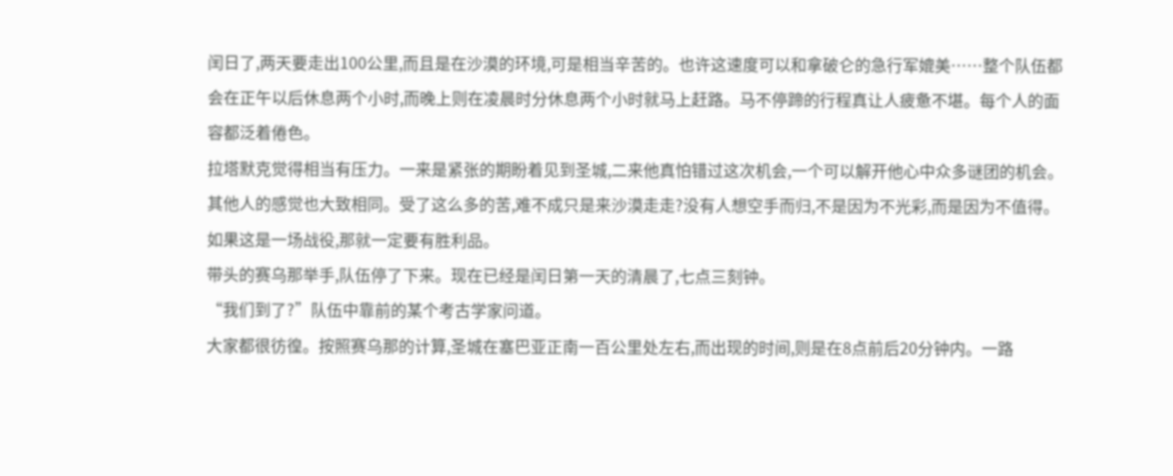闰日了,两天要走出100公里,而且是在沙漠的环境,可是相当辛苦的。也许这速度可以和拿破仑的急行军媲美……整个队伍都会在正午以后休息两个小时,而晚上则在凌晨时分休息两个小时就马上赶路。马不停蹄的行程真让人疲惫不堪。每个人的面容都泛着倦色。
拉塔默克觉得相当有压力。一来是紧张的期盼着见到圣城,二来他真怕错过这次机会,一个可以解开他心中众多谜团的机会。其他人的感觉也大致相同。受了这么多的苦,难不成只是来沙漠走走?没有人想空手而归,不是因为不光彩,而是因为不值得。如果这是一场战役,那就一定要有胜利品。
带头的赛乌那举手,队伍停了下来。现在已经是闰日第一天的清晨了,七点三刻钟。
“我们到了?”队伍中靠前的某个考古学家问道。
大家都很彷徨。按照赛乌那的计算,圣城在塞巴亚正南一百公里处左右,而出现的时间,则是在8点前后20分钟内。一路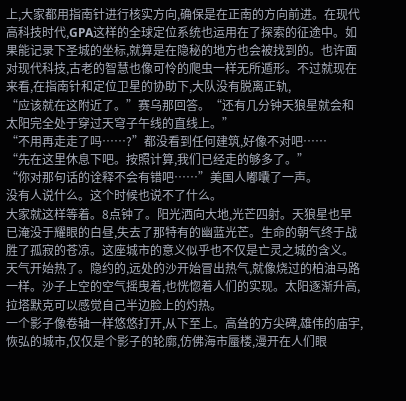上,大家都用指南针进行核实方向,确保是在正南的方向前进。在现代高科技时代,GPA这样的全球定位系统也运用在了探索的征途中。如果能记录下圣城的坐标,就算是在隐秘的地方也会被找到的。也许面对现代科技,古老的智慧也像可怜的爬虫一样无所遁形。不过就现在来看,在指南针和定位卫星的协助下,大队没有脱离正轨,
“应该就在这附近了。”赛乌那回答。“还有几分钟天狼星就会和太阳完全处于穿过天穹子午线的直线上。”
“不用再走走了吗……?”都没看到任何建筑,好像不对吧……
“先在这里休息下吧。按照计算,我们已经走的够多了。”
“你对那句话的诠释不会有错吧……”美国人嘟囔了一声。
没有人说什么。这个时候也说不了什么。
大家就这样等着。8点钟了。阳光洒向大地,光芒四射。天狼星也早已淹没于耀眼的白昼,失去了那特有的幽蓝光芒。生命的朝气终于战胜了孤寂的苍凉。这座城市的意义似乎也不仅是亡灵之城的含义。
天气开始热了。隐约的,远处的沙开始冒出热气,就像烧过的柏油马路一样。沙子上空的空气摇曳着,也恍惚着人们的实现。太阳逐渐升高,拉塔默克可以感觉自己半边脸上的灼热。
一个影子像卷轴一样悠悠打开,从下至上。高耸的方尖碑,雄伟的庙宇,恢弘的城市,仅仅是个影子的轮廓,仿佛海市蜃楼,漫开在人们眼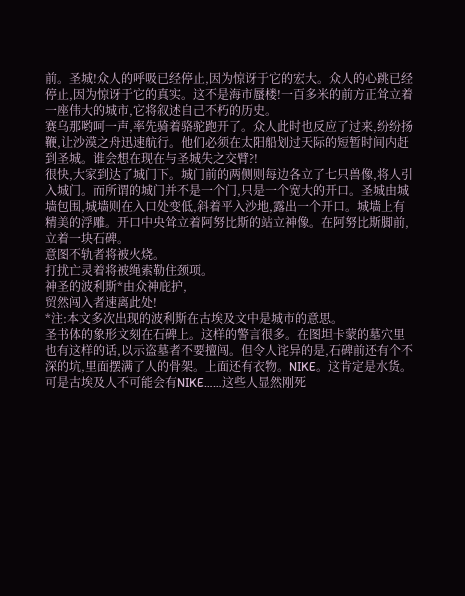前。圣城!众人的呼吸已经停止,因为惊讶于它的宏大。众人的心跳已经停止,因为惊讶于它的真实。这不是海市蜃楼!一百多米的前方正耸立着一座伟大的城市,它将叙述自己不朽的历史。
赛乌那哟呵一声,率先骑着骆驼跑开了。众人此时也反应了过来,纷纷扬鞭,让沙漠之舟迅速航行。他们必须在太阳船划过天际的短暂时间内赶到圣城。谁会想在现在与圣城失之交臂?!
很快,大家到达了城门下。城门前的两侧则每边各立了七只兽像,将人引入城门。而所谓的城门并不是一个门,只是一个宽大的开口。圣城由城墙包围,城墙则在入口处变低,斜着平入沙地,露出一个开口。城墙上有精美的浮雕。开口中央耸立着阿努比斯的站立神像。在阿努比斯脚前,立着一块石碑。
意图不轨者将被火烧。
打扰亡灵着将被绳索勒住颈项。
神圣的波利斯*由众神庇护,
贸然闯入者速离此处!
*注:本文多次出现的波利斯在古埃及文中是城市的意思。
圣书体的象形文刻在石碑上。这样的警言很多。在图坦卡蒙的墓穴里也有这样的话,以示盗墓者不要擅闯。但令人诧异的是,石碑前还有个不深的坑,里面摆满了人的骨架。上面还有衣物。NIKE。这肯定是水货。可是古埃及人不可能会有NIKE……这些人显然刚死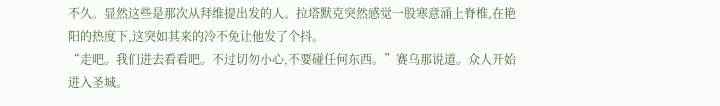不久。显然这些是那次从拜维提出发的人。拉塔默克突然感觉一股寒意涌上脊椎,在艳阳的热度下,这突如其来的冷不免让他发了个抖。
“走吧。我们进去看看吧。不过切勿小心,不要碰任何东西。”赛乌那说道。众人开始进入圣城。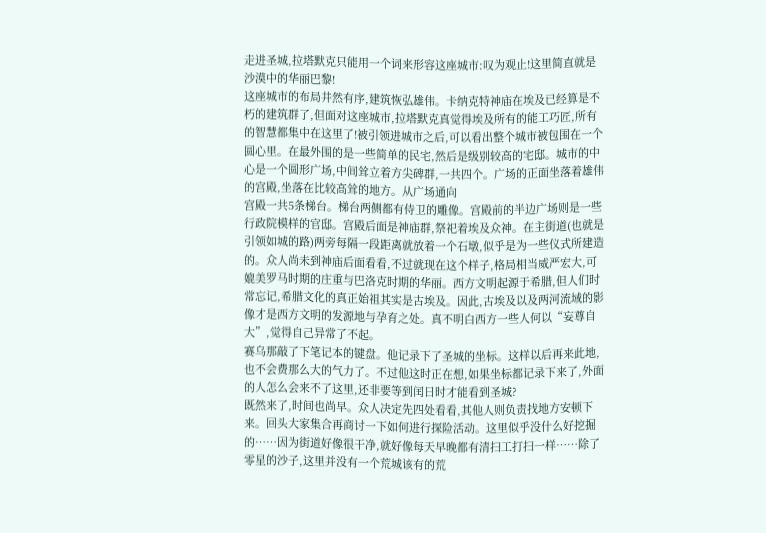走进圣城,拉塔默克只能用一个词来形容这座城市:叹为观止!这里简直就是沙漠中的华丽巴黎!
这座城市的布局井然有序,建筑恢弘雄伟。卡纳克特神庙在埃及已经算是不朽的建筑群了,但面对这座城市,拉塔默克真觉得埃及所有的能工巧匠,所有的智慧都集中在这里了!被引领进城市之后,可以看出整个城市被包围在一个圆心里。在最外围的是一些简单的民宅,然后是级别较高的宅邸。城市的中心是一个圆形广场,中间耸立着方尖碑群,一共四个。广场的正面坐落着雄伟的宫殿,坐落在比较高耸的地方。从广场通向
宫殿一共5条梯台。梯台两侧都有侍卫的雕像。宫殿前的半边广场则是一些行政院模样的官邸。宫殿后面是神庙群,祭祀着埃及众神。在主街道(也就是引领如城的路)两旁每隔一段距离就放着一个石墩,似乎是为一些仪式所建造的。众人尚未到神庙后面看看,不过就现在这个样子,格局相当威严宏大,可媲美罗马时期的庄重与巴洛克时期的华丽。西方文明起源于希腊,但人们时常忘记,希腊文化的真正始祖其实是古埃及。因此,古埃及以及两河流域的影像才是西方文明的发源地与孕育之处。真不明白西方一些人何以“妄尊自大”,觉得自己异常了不起。
赛乌那敲了下笔记本的键盘。他记录下了圣城的坐标。这样以后再来此地,也不会费那么大的气力了。不过他这时正在想,如果坐标都记录下来了,外面的人怎么会来不了这里,还非要等到闰日时才能看到圣城?
既然来了,时间也尚早。众人决定先四处看看,其他人则负责找地方安顿下来。回头大家集合再商讨一下如何进行探险活动。这里似乎没什么好挖掘的……因为街道好像很干净,就好像每天早晚都有清扫工打扫一样……除了零星的沙子,这里并没有一个荒城该有的荒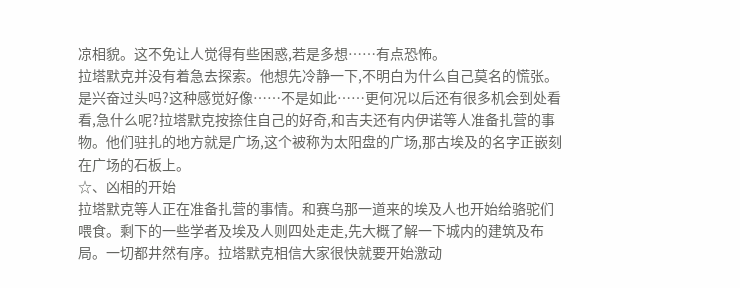凉相貌。这不免让人觉得有些困惑,若是多想……有点恐怖。
拉塔默克并没有着急去探索。他想先冷静一下,不明白为什么自己莫名的慌张。是兴奋过头吗?这种感觉好像……不是如此……更何况以后还有很多机会到处看看,急什么呢?拉塔默克按捺住自己的好奇,和吉夫还有内伊诺等人准备扎营的事物。他们驻扎的地方就是广场,这个被称为太阳盘的广场,那古埃及的名字正嵌刻在广场的石板上。
☆、凶相的开始
拉塔默克等人正在准备扎营的事情。和赛乌那一道来的埃及人也开始给骆驼们喂食。剩下的一些学者及埃及人则四处走走,先大概了解一下城内的建筑及布局。一切都井然有序。拉塔默克相信大家很快就要开始激动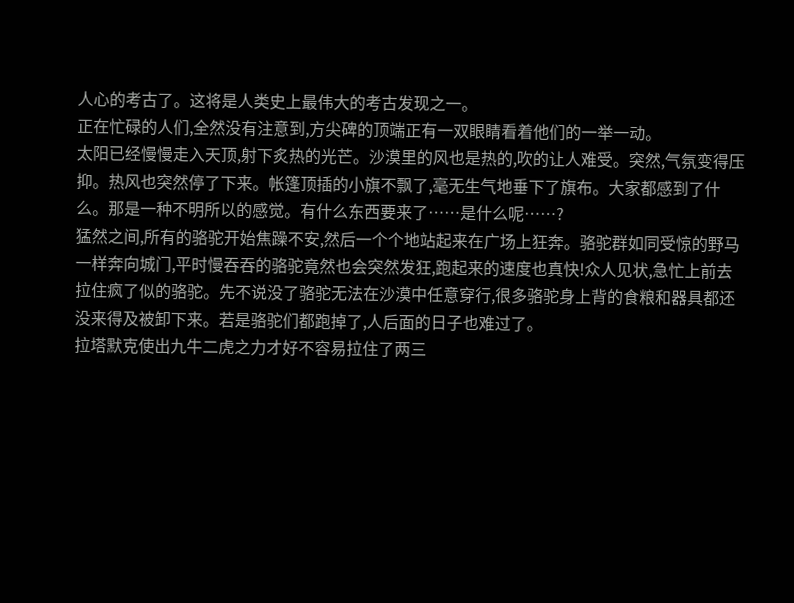人心的考古了。这将是人类史上最伟大的考古发现之一。
正在忙碌的人们,全然没有注意到,方尖碑的顶端正有一双眼睛看着他们的一举一动。
太阳已经慢慢走入天顶,射下炙热的光芒。沙漠里的风也是热的,吹的让人难受。突然,气氛变得压抑。热风也突然停了下来。帐篷顶插的小旗不飘了,毫无生气地垂下了旗布。大家都感到了什么。那是一种不明所以的感觉。有什么东西要来了……是什么呢……?
猛然之间,所有的骆驼开始焦躁不安,然后一个个地站起来在广场上狂奔。骆驼群如同受惊的野马一样奔向城门,平时慢吞吞的骆驼竟然也会突然发狂,跑起来的速度也真快!众人见状,急忙上前去拉住疯了似的骆驼。先不说没了骆驼无法在沙漠中任意穿行,很多骆驼身上背的食粮和器具都还没来得及被卸下来。若是骆驼们都跑掉了,人后面的日子也难过了。
拉塔默克使出九牛二虎之力才好不容易拉住了两三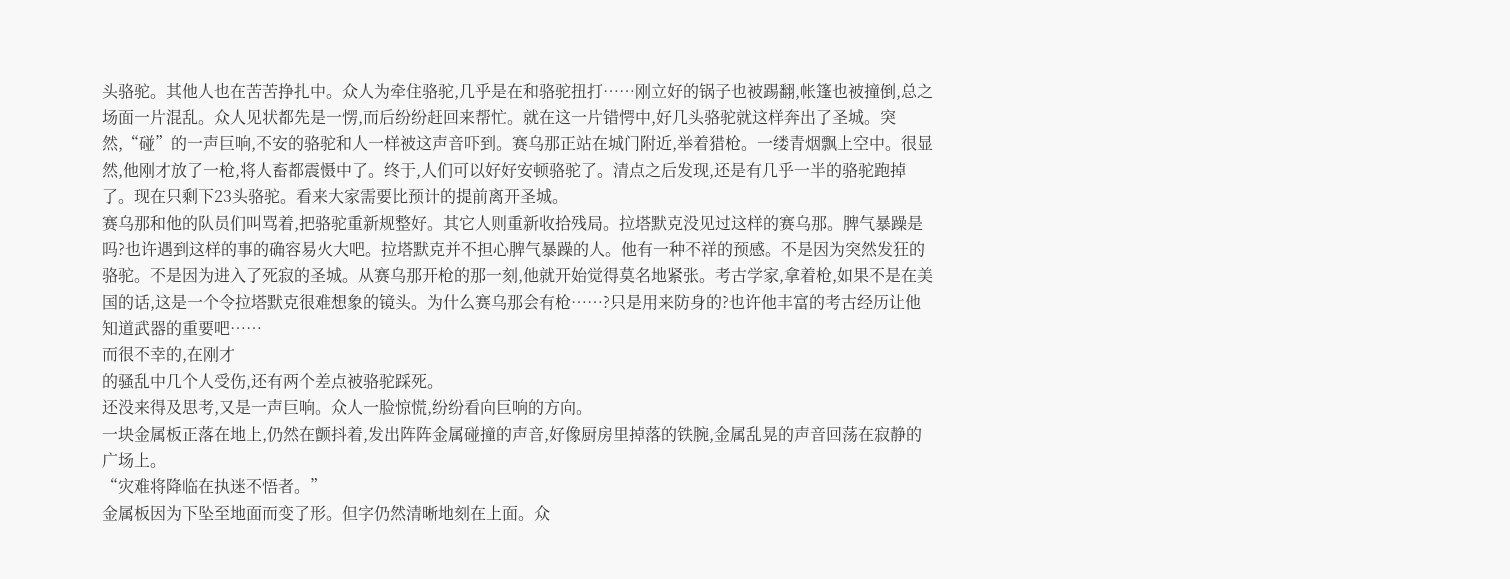头骆驼。其他人也在苦苦挣扎中。众人为牵住骆驼,几乎是在和骆驼扭打……刚立好的锅子也被踢翻,帐篷也被撞倒,总之场面一片混乱。众人见状都先是一愣,而后纷纷赶回来帮忙。就在这一片错愕中,好几头骆驼就这样奔出了圣城。突然,“碰”的一声巨响,不安的骆驼和人一样被这声音吓到。赛乌那正站在城门附近,举着猎枪。一缕青烟飘上空中。很显然,他刚才放了一枪,将人畜都震慑中了。终于,人们可以好好安顿骆驼了。清点之后发现,还是有几乎一半的骆驼跑掉了。现在只剩下23头骆驼。看来大家需要比预计的提前离开圣城。
赛乌那和他的队员们叫骂着,把骆驼重新规整好。其它人则重新收拾残局。拉塔默克没见过这样的赛乌那。脾气暴躁是吗?也许遇到这样的事的确容易火大吧。拉塔默克并不担心脾气暴躁的人。他有一种不祥的预感。不是因为突然发狂的骆驼。不是因为进入了死寂的圣城。从赛乌那开枪的那一刻,他就开始觉得莫名地紧张。考古学家,拿着枪,如果不是在美国的话,这是一个令拉塔默克很难想象的镜头。为什么赛乌那会有枪……?只是用来防身的?也许他丰富的考古经历让他知道武器的重要吧……
而很不幸的,在刚才
的骚乱中几个人受伤,还有两个差点被骆驼踩死。
还没来得及思考,又是一声巨响。众人一脸惊慌,纷纷看向巨响的方向。
一块金属板正落在地上,仍然在颤抖着,发出阵阵金属碰撞的声音,好像厨房里掉落的铁腕,金属乱晃的声音回荡在寂静的广场上。
“灾难将降临在执迷不悟者。”
金属板因为下坠至地面而变了形。但字仍然清晰地刻在上面。众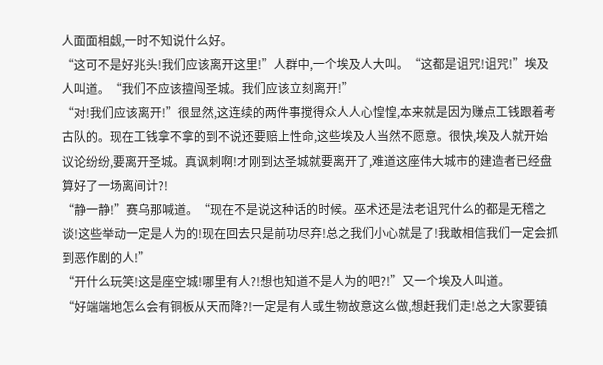人面面相觑,一时不知说什么好。
“这可不是好兆头!我们应该离开这里!”人群中,一个埃及人大叫。“这都是诅咒!诅咒!”埃及人叫道。“我们不应该擅闯圣城。我们应该立刻离开!”
“对!我们应该离开!”很显然,这连续的两件事搅得众人人心惶惶,本来就是因为赚点工钱跟着考古队的。现在工钱拿不拿的到不说还要赔上性命,这些埃及人当然不愿意。很快,埃及人就开始议论纷纷,要离开圣城。真讽刺啊!才刚到达圣城就要离开了,难道这座伟大城市的建造者已经盘算好了一场离间计?!
“静一静!”赛乌那喊道。“现在不是说这种话的时候。巫术还是法老诅咒什么的都是无稽之谈!这些举动一定是人为的!现在回去只是前功尽弃!总之我们小心就是了!我敢相信我们一定会抓到恶作剧的人!”
“开什么玩笑!这是座空城!哪里有人?!想也知道不是人为的吧?!”又一个埃及人叫道。
“好端端地怎么会有铜板从天而降?!一定是有人或生物故意这么做,想赶我们走!总之大家要镇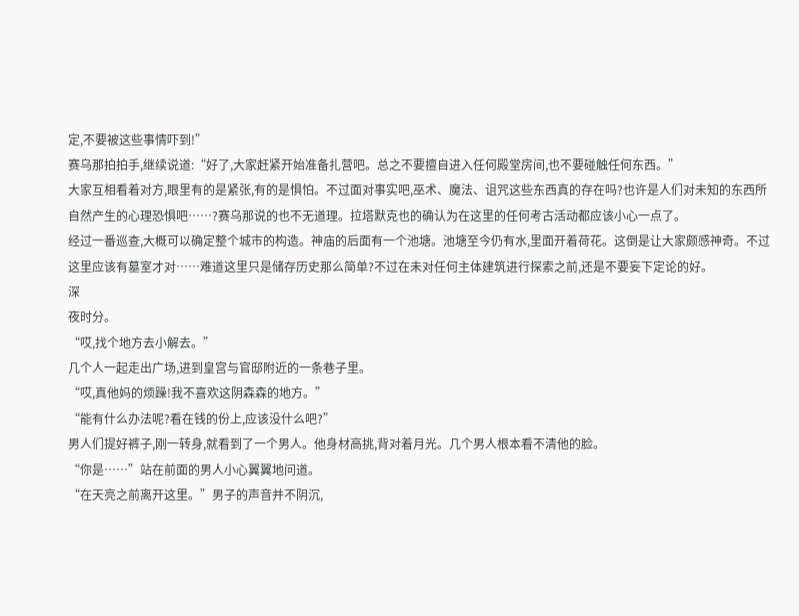定,不要被这些事情吓到!”
赛乌那拍拍手,继续说道:“好了,大家赶紧开始准备扎营吧。总之不要擅自进入任何殿堂房间,也不要碰触任何东西。”
大家互相看着对方,眼里有的是紧张,有的是惧怕。不过面对事实吧,巫术、魔法、诅咒这些东西真的存在吗?也许是人们对未知的东西所自然产生的心理恐惧吧……?赛乌那说的也不无道理。拉塔默克也的确认为在这里的任何考古活动都应该小心一点了。
经过一番巡查,大概可以确定整个城市的构造。神庙的后面有一个池塘。池塘至今仍有水,里面开着荷花。这倒是让大家颇感神奇。不过这里应该有墓室才对……难道这里只是储存历史那么简单?不过在未对任何主体建筑进行探索之前,还是不要妄下定论的好。
深
夜时分。
“哎,找个地方去小解去。”
几个人一起走出广场,进到皇宫与官邸附近的一条巷子里。
“哎,真他妈的烦躁!我不喜欢这阴森森的地方。”
“能有什么办法呢?看在钱的份上,应该没什么吧?”
男人们提好裤子,刚一转身,就看到了一个男人。他身材高挑,背对着月光。几个男人根本看不清他的脸。
“你是……”站在前面的男人小心翼翼地问道。
“在天亮之前离开这里。”男子的声音并不阴沉,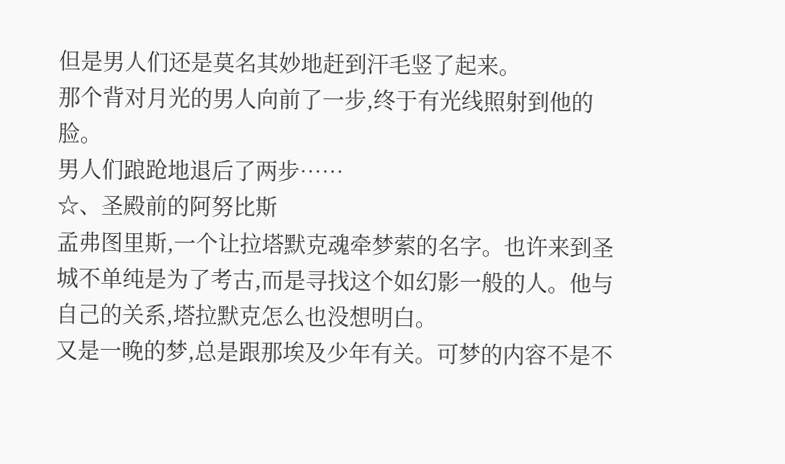但是男人们还是莫名其妙地赶到汗毛竖了起来。
那个背对月光的男人向前了一步,终于有光线照射到他的脸。
男人们踉跄地退后了两步……
☆、圣殿前的阿努比斯
孟弗图里斯,一个让拉塔默克魂牵梦萦的名字。也许来到圣城不单纯是为了考古,而是寻找这个如幻影一般的人。他与自己的关系,塔拉默克怎么也没想明白。
又是一晚的梦,总是跟那埃及少年有关。可梦的内容不是不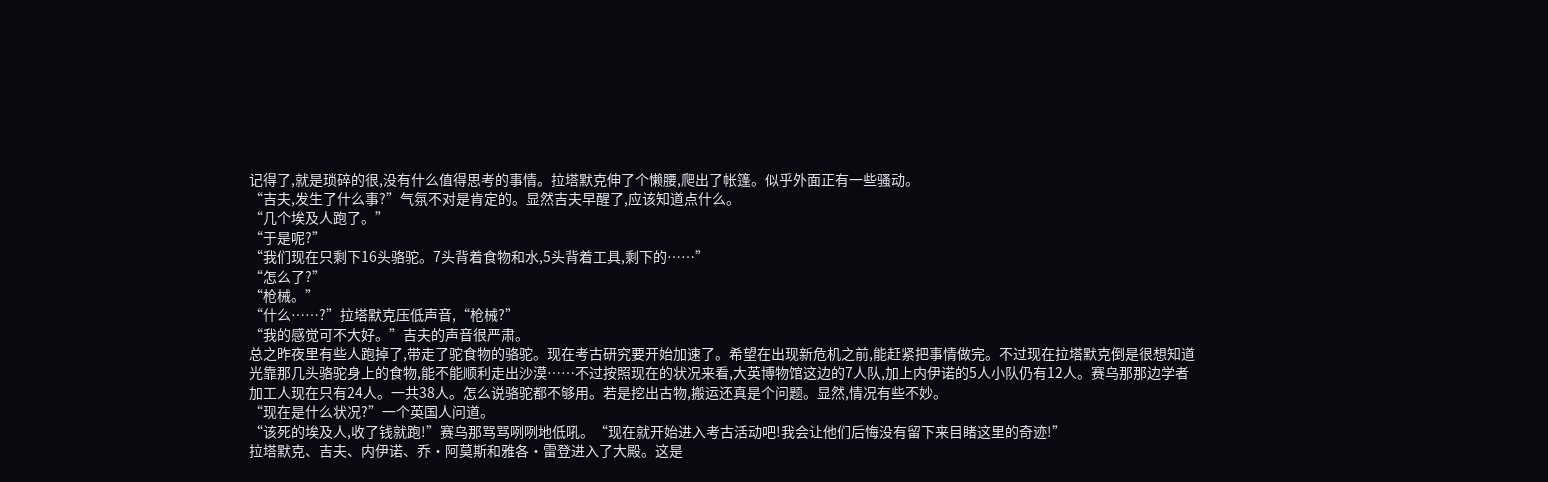记得了,就是琐碎的很,没有什么值得思考的事情。拉塔默克伸了个懒腰,爬出了帐篷。似乎外面正有一些骚动。
“吉夫,发生了什么事?”气氛不对是肯定的。显然吉夫早醒了,应该知道点什么。
“几个埃及人跑了。”
“于是呢?”
“我们现在只剩下16头骆驼。7头背着食物和水,5头背着工具,剩下的……”
“怎么了?”
“枪械。”
“什么……?”拉塔默克压低声音,“枪械?”
“我的感觉可不大好。”吉夫的声音很严肃。
总之昨夜里有些人跑掉了,带走了驼食物的骆驼。现在考古研究要开始加速了。希望在出现新危机之前,能赶紧把事情做完。不过现在拉塔默克倒是很想知道光靠那几头骆驼身上的食物,能不能顺利走出沙漠……不过按照现在的状况来看,大英博物馆这边的7人队,加上内伊诺的5人小队仍有12人。赛乌那那边学者加工人现在只有24人。一共38人。怎么说骆驼都不够用。若是挖出古物,搬运还真是个问题。显然,情况有些不妙。
“现在是什么状况?”一个英国人问道。
“该死的埃及人,收了钱就跑!”赛乌那骂骂咧咧地低吼。“现在就开始进入考古活动吧!我会让他们后悔没有留下来目睹这里的奇迹!”
拉塔默克、吉夫、内伊诺、乔·阿莫斯和雅各·雷登进入了大殿。这是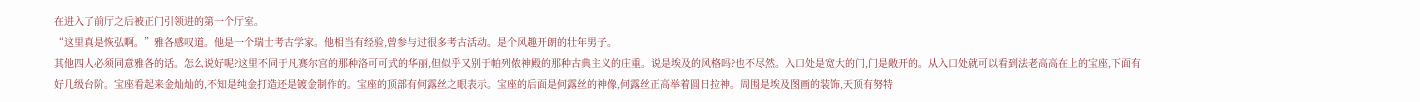在进入了前厅之后被正门引领进的第一个厅室。
“这里真是恢弘啊。”雅各感叹道。他是一个瑞士考古学家。他相当有经验,曾参与过很多考古活动。是个风趣开朗的壮年男子。
其他四人必须同意雅各的话。怎么说好呢?这里不同于凡赛尔宫的那种洛可可式的华丽,但似乎又别于帕列侬神殿的那种古典主义的庄重。说是埃及的风格吗?也不尽然。入口处是宽大的门,门是敞开的。从入口处就可以看到法老高高在上的宝座,下面有好几级台阶。宝座看起来金灿灿的,不知是纯金打造还是镀金制作的。宝座的顶部有何露丝之眼表示。宝座的后面是何露丝的神像,何露丝正高举着圆日拉神。周围是埃及图画的装饰,天顶有努特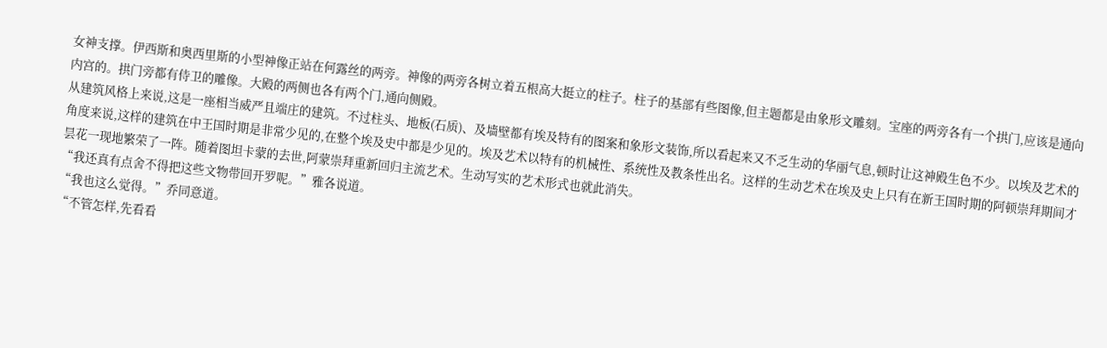女神支撑。伊西斯和奥西里斯的小型神像正站在何露丝的两旁。神像的两旁各树立着五根高大挺立的柱子。柱子的基部有些图像,但主题都是由象形文雕刻。宝座的两旁各有一个拱门,应该是通向内宫的。拱门旁都有侍卫的雕像。大殿的两侧也各有两个门,通向侧殿。
从建筑风格上来说,这是一座相当威严且端庄的建筑。不过柱头、地板(石质)、及墙壁都有埃及特有的图案和象形文装饰,所以看起来又不乏生动的华丽气息,顿时让这神殿生色不少。以埃及艺术的角度来说,这样的建筑在中王国时期是非常少见的,在整个埃及史中都是少见的。埃及艺术以特有的机械性、系统性及教条性出名。这样的生动艺术在埃及史上只有在新王国时期的阿顿崇拜期间才昙花一现地繁荣了一阵。随着图坦卡蒙的去世,阿蒙崇拜重新回归主流艺术。生动写实的艺术形式也就此消失。
“我还真有点舍不得把这些文物带回开罗呢。”雅各说道。
“我也这么觉得。”乔同意道。
“不管怎样,先看看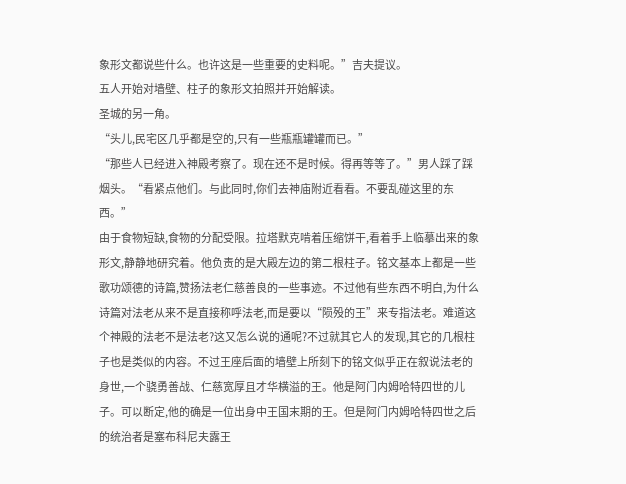象形文都说些什么。也许这是一些重要的史料呢。”吉夫提议。
五人开始对墙壁、柱子的象形文拍照并开始解读。
圣城的另一角。
“头儿,民宅区几乎都是空的,只有一些瓶瓶罐罐而已。”
“那些人已经进入神殿考察了。现在还不是时候。得再等等了。”男人踩了踩烟头。“看紧点他们。与此同时,你们去神庙附近看看。不要乱碰这里的东西。”
由于食物短缺,食物的分配受限。拉塔默克啃着压缩饼干,看着手上临摹出来的象形文,静静地研究着。他负责的是大殿左边的第二根柱子。铭文基本上都是一些歌功颂德的诗篇,赞扬法老仁慈善良的一些事迹。不过他有些东西不明白,为什么诗篇对法老从来不是直接称呼法老,而是要以“陨殁的王”来专指法老。难道这个神殿的法老不是法老?这又怎么说的通呢?不过就其它人的发现,其它的几根柱子也是类似的内容。不过王座后面的墙壁上所刻下的铭文似乎正在叙说法老的身世,一个骁勇善战、仁慈宽厚且才华横溢的王。他是阿门内姆哈特四世的儿子。可以断定,他的确是一位出身中王国末期的王。但是阿门内姆哈特四世之后的统治者是塞布科尼夫露王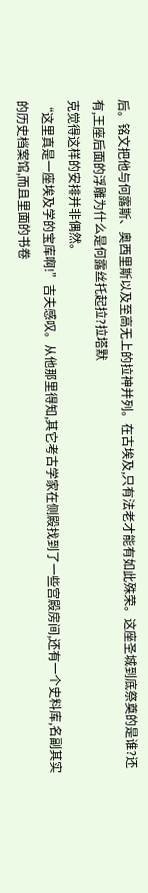后。铭文把他与何露斯、奥西里斯以及至高无上的拉神并列。在古埃及,只有法老才能有如此殊荣。这座圣城到底祭奠的是谁?还有,王座后面的浮雕为什么是何露丝托起拉?拉塔默
克觉得这样的安排并非偶然。
“这里真是一座埃及学的宝库啊!”吉夫感叹。从他那里得知,其它考古学家在侧殿找到了一些宫殿房间,还有一个史料库,名副其实的历史档案馆,而且里面的书卷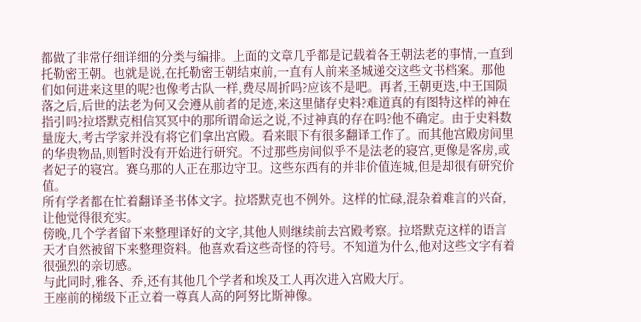都做了非常仔细详细的分类与编排。上面的文章几乎都是记载着各王朝法老的事情,一直到托勒密王朝。也就是说,在托勒密王朝结束前,一直有人前来圣城递交这些文书档案。那他们如何进来这里的呢?也像考古队一样,费尽周折吗?应该不是吧。再者,王朝更迭,中王国陨落之后,后世的法老为何又会遵从前者的足迹,来这里储存史料?难道真的有图特这样的神在指引吗?拉塔默克相信冥冥中的那所谓命运之说,不过神真的存在吗?他不确定。由于史料数量庞大,考古学家并没有将它们拿出宫殿。看来眼下有很多翻译工作了。而其他宫殿房间里的华贵物品,则暂时没有开始进行研究。不过那些房间似乎不是法老的寝宫,更像是客房,或者妃子的寝宫。赛乌那的人正在那边守卫。这些东西有的并非价值连城,但是却很有研究价值。
所有学者都在忙着翻译圣书体文字。拉塔默克也不例外。这样的忙碌,混杂着难言的兴奋,让他觉得很充实。
傍晚,几个学者留下来整理译好的文字,其他人则继续前去宫殿考察。拉塔默克这样的语言天才自然被留下来整理资料。他喜欢看这些奇怪的符号。不知道为什么,他对这些文字有着很强烈的亲切感。
与此同时,雅各、乔,还有其他几个学者和埃及工人再次进入宫殿大厅。
王座前的梯级下正立着一尊真人高的阿努比斯神像。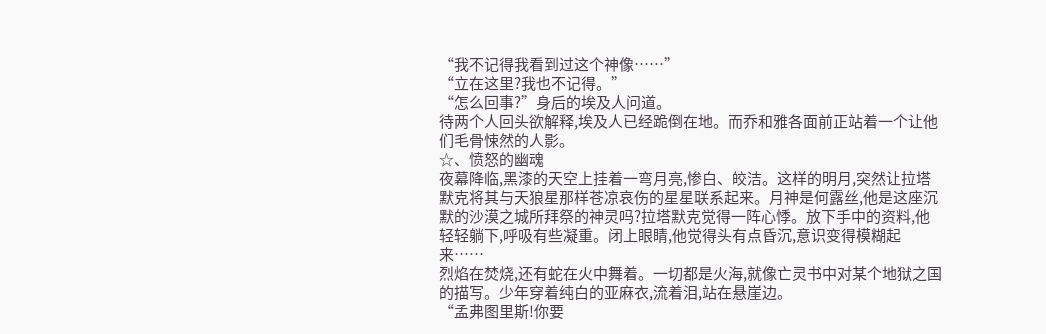“我不记得我看到过这个神像……”
“立在这里?我也不记得。”
“怎么回事?”身后的埃及人问道。
待两个人回头欲解释,埃及人已经跪倒在地。而乔和雅各面前正站着一个让他们毛骨悚然的人影。
☆、愤怒的幽魂
夜幕降临,黑漆的天空上挂着一弯月亮,惨白、皎洁。这样的明月,突然让拉塔默克将其与天狼星那样苍凉哀伤的星星联系起来。月神是何露丝,他是这座沉默的沙漠之城所拜祭的神灵吗?拉塔默克觉得一阵心悸。放下手中的资料,他轻轻躺下,呼吸有些凝重。闭上眼睛,他觉得头有点昏沉,意识变得模糊起来……
烈焰在焚烧,还有蛇在火中舞着。一切都是火海,就像亡灵书中对某个地狱之国的描写。少年穿着纯白的亚麻衣,流着泪,站在悬崖边。
“孟弗图里斯!你要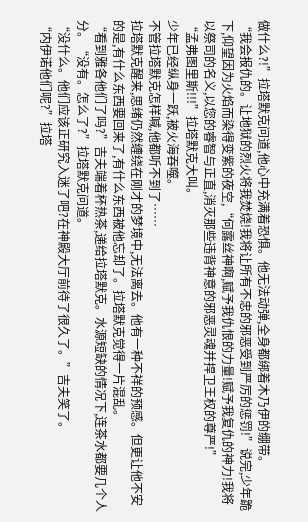做什么?!”拉塔默克问道,他心中充满着恐惧。他无法动弹,全身都绑着木乃伊的绷带。
“我会报仇的。让地狱的烈火将我焚烧!我将让所有不忠的邪恶受到严厉的惩罚!”说完,少年跪下,仰望因为火焰而染得变紫的夜空,“何露丝神啊,赋予我仇恨的力量!赋予我复仇的神力!我将以祭司的名义,以您的睿智与正直,消灭那些违背神意的邪恶灵魂并捍卫王权的尊严!”
“孟弗图里斯!!!”拉塔默克大叫。
少年已经纵身一跃,被火海吞噬。
不管拉塔默克怎样喊,他都听不到了……
拉塔默克醒来,思绪仍然缠绕在刚才的梦境中,无法离去。他有一种不祥的预感。但更让他不安的是,有什么东西要回来了,有什么东西被他忘却了。拉塔默克觉得一片混乱。
“看到雅各他们了吗?”吉夫端着杯热茶,递给拉塔默克。水源短缺的情况下,连茶水都要几个人分。“没有。怎么了?”拉塔默克问道。
“没什么。他们应该正研究入迷了吧?在神殿大厅前待了很久了。”吉夫笑了。
“内伊诺他们呢?”拉塔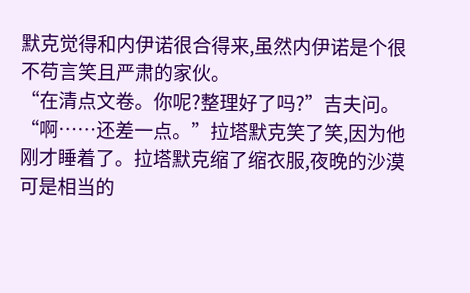默克觉得和内伊诺很合得来,虽然内伊诺是个很不苟言笑且严肃的家伙。
“在清点文卷。你呢?整理好了吗?”吉夫问。
“啊……还差一点。”拉塔默克笑了笑,因为他刚才睡着了。拉塔默克缩了缩衣服,夜晚的沙漠可是相当的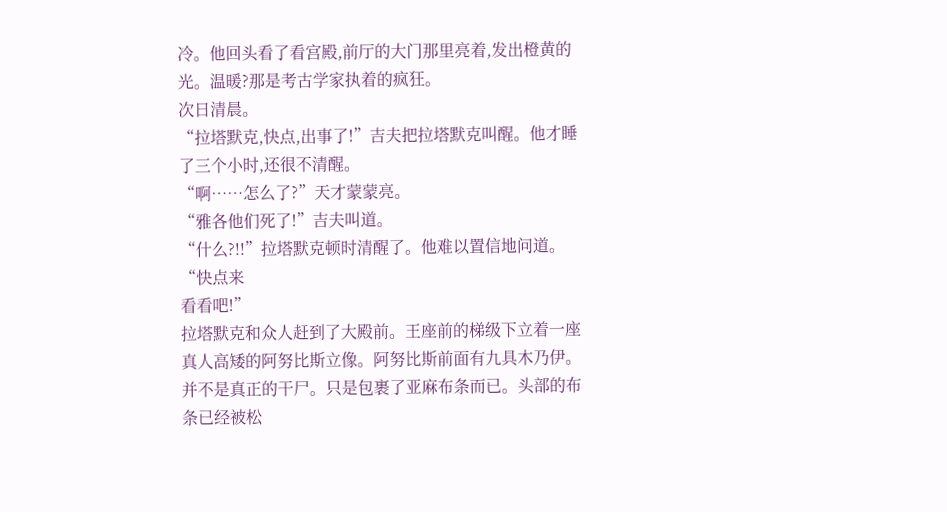冷。他回头看了看宫殿,前厅的大门那里亮着,发出橙黄的光。温暖?那是考古学家执着的疯狂。
次日清晨。
“拉塔默克,快点,出事了!”吉夫把拉塔默克叫醒。他才睡了三个小时,还很不清醒。
“啊……怎么了?”天才蒙蒙亮。
“雅各他们死了!”吉夫叫道。
“什么?!!”拉塔默克顿时清醒了。他难以置信地问道。
“快点来
看看吧!”
拉塔默克和众人赶到了大殿前。王座前的梯级下立着一座真人高矮的阿努比斯立像。阿努比斯前面有九具木乃伊。并不是真正的干尸。只是包裹了亚麻布条而已。头部的布条已经被松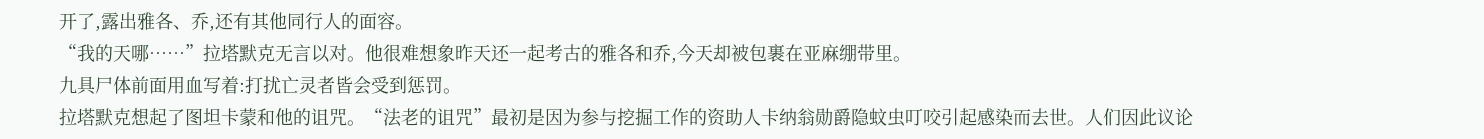开了,露出雅各、乔,还有其他同行人的面容。
“我的天哪……”拉塔默克无言以对。他很难想象昨天还一起考古的雅各和乔,今天却被包裹在亚麻绷带里。
九具尸体前面用血写着:打扰亡灵者皆会受到惩罚。
拉塔默克想起了图坦卡蒙和他的诅咒。“法老的诅咒”最初是因为参与挖掘工作的资助人卡纳翁勋爵隐蚊虫叮咬引起感染而去世。人们因此议论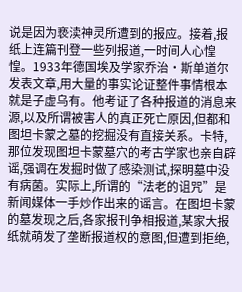说是因为亵渎神灵所遭到的报应。接着,报纸上连篇刊登一些列报道,一时间人心惶惶。1933年德国埃及学家乔治·斯单道尔发表文章,用大量的事实论证整件事情根本就是子虚乌有。他考证了各种报道的消息来源,以及所谓被害人的真正死亡原因,但都和图坦卡蒙之墓的挖掘没有直接关系。卡特,那位发现图坦卡蒙墓穴的考古学家也亲自辟谣,强调在发掘时做了感染测试,探明墓中没有病菌。实际上,所谓的“法老的诅咒”是新闻媒体一手炒作出来的谣言。在图坦卡蒙的墓发现之后,各家报刊争相报道,某家大报纸就萌发了垄断报道权的意图,但遭到拒绝,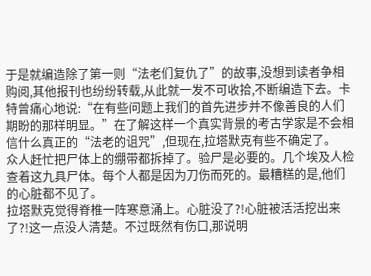于是就编造除了第一则“法老们复仇了”的故事,没想到读者争相购阅,其他报刊也纷纷转载,从此就一发不可收拾,不断编造下去。卡特曾痛心地说:“在有些问题上我们的首先进步并不像善良的人们期盼的那样明显。”在了解这样一个真实背景的考古学家是不会相信什么真正的“法老的诅咒”,但现在,拉塔默克有些不确定了。
众人赶忙把尸体上的绷带都拆掉了。验尸是必要的。几个埃及人检查着这九具尸体。每个人都是因为刀伤而死的。最糟糕的是,他们的心脏都不见了。
拉塔默克觉得脊椎一阵寒意涌上。心脏没了?!心脏被活活挖出来了?!这一点没人清楚。不过既然有伤口,那说明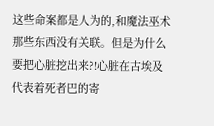这些命案都是人为的,和魔法巫术那些东西没有关联。但是为什么要把心脏挖出来?!心脏在古埃及代表着死者巴的寄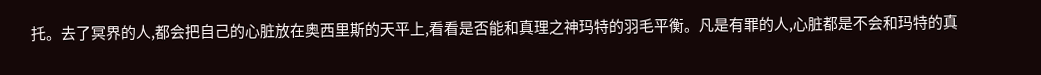托。去了冥界的人,都会把自己的心脏放在奥西里斯的天平上,看看是否能和真理之神玛特的羽毛平衡。凡是有罪的人,心脏都是不会和玛特的真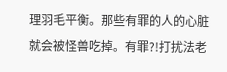理羽毛平衡。那些有罪的人的心脏就会被怪兽吃掉。有罪?!打扰法老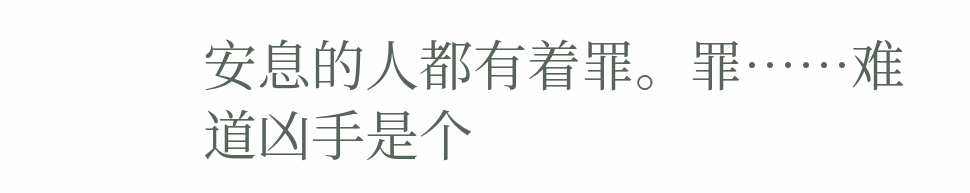安息的人都有着罪。罪……难道凶手是个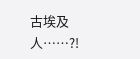古埃及人……?!